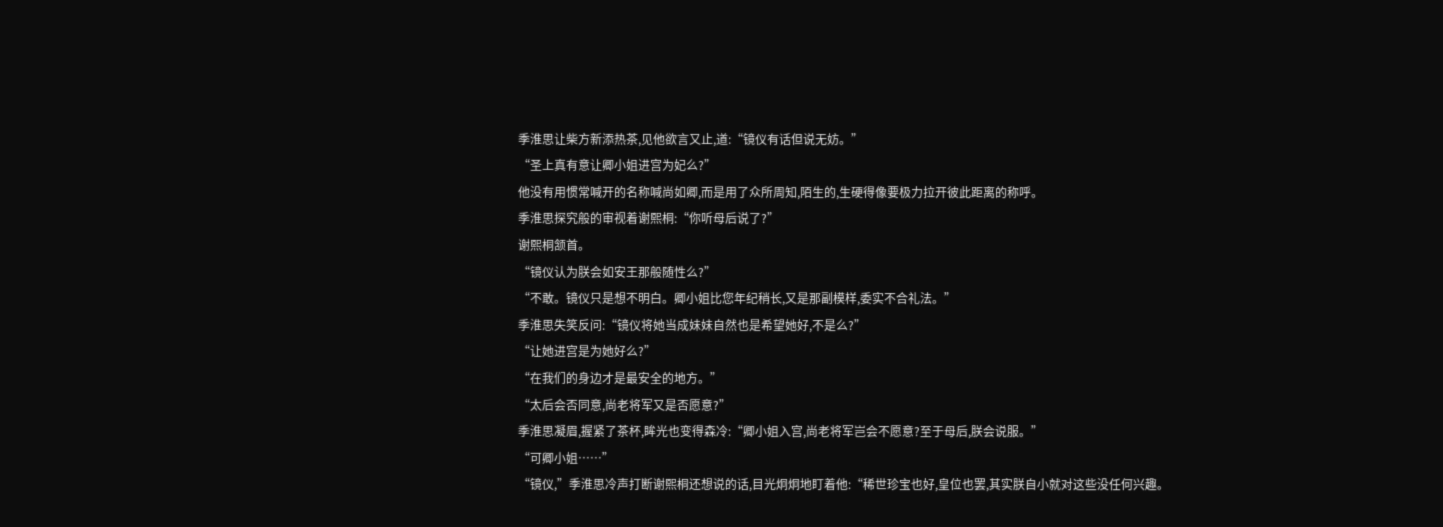季淮思让柴方新添热茶,见他欲言又止,道:“镜仪有话但说无妨。”
“圣上真有意让卿小姐进宫为妃么?”
他没有用惯常喊开的名称喊尚如卿,而是用了众所周知,陌生的,生硬得像要极力拉开彼此距离的称呼。
季淮思探究般的审视着谢熙桐:“你听母后说了?”
谢熙桐颔首。
“镜仪认为朕会如安王那般随性么?”
“不敢。镜仪只是想不明白。卿小姐比您年纪稍长,又是那副模样,委实不合礼法。”
季淮思失笑反问:“镜仪将她当成妹妹自然也是希望她好,不是么?”
“让她进宫是为她好么?”
“在我们的身边才是最安全的地方。”
“太后会否同意,尚老将军又是否愿意?”
季淮思凝眉,握紧了茶杯,眸光也变得森冷:“卿小姐入宫,尚老将军岂会不愿意?至于母后,朕会说服。”
“可卿小姐……”
“镜仪,”季淮思冷声打断谢熙桐还想说的话,目光炯炯地盯着他:“稀世珍宝也好,皇位也罢,其实朕自小就对这些没任何兴趣。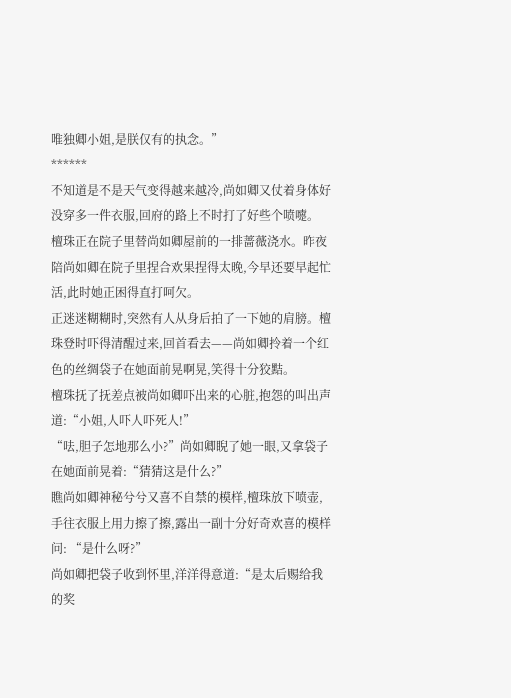唯独卿小姐,是朕仅有的执念。”
******
不知道是不是天气变得越来越冷,尚如卿又仗着身体好没穿多一件衣服,回府的路上不时打了好些个喷嚏。
檀珠正在院子里替尚如卿屋前的一排蔷薇浇水。昨夜陪尚如卿在院子里捏合欢果捏得太晚,今早还要早起忙活,此时她正困得直打呵欠。
正迷迷糊糊时,突然有人从身后拍了一下她的肩膀。檀珠登时吓得清醒过来,回首看去——尚如卿拎着一个红色的丝绸袋子在她面前晃啊晃,笑得十分狡黠。
檀珠抚了抚差点被尚如卿吓出来的心脏,抱怨的叫出声道:“小姐,人吓人吓死人!”
“呿,胆子怎地那么小?”尚如卿睨了她一眼,又拿袋子在她面前晃着:“猜猜这是什么?”
瞧尚如卿神秘兮兮又喜不自禁的模样,檀珠放下喷壶,手往衣服上用力擦了擦,露出一副十分好奇欢喜的模样问: “是什么呀?”
尚如卿把袋子收到怀里,洋洋得意道:“是太后赐给我的奖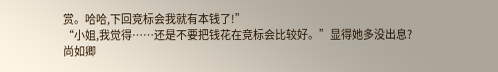赏。哈哈,下回竞标会我就有本钱了!”
“小姐,我觉得……还是不要把钱花在竞标会比较好。”显得她多没出息?
尚如卿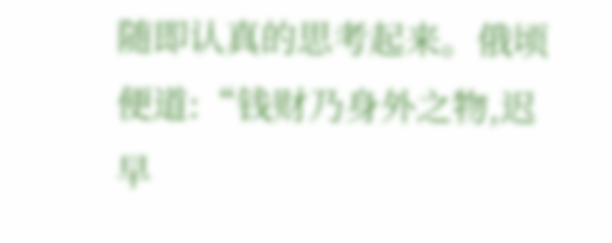随即认真的思考起来。俄顷便道:“钱财乃身外之物,迟早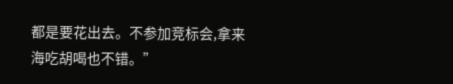都是要花出去。不参加竞标会,拿来海吃胡喝也不错。”